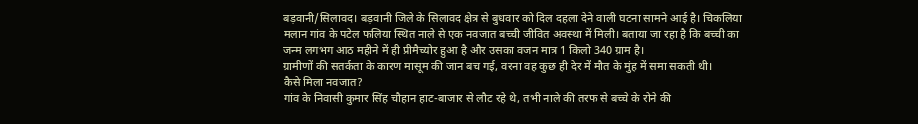बड़वानी/सिलावद। बड़वानी जिले के सिलावद क्षेत्र से बुधवार को दिल दहला देने वाली घटना सामने आई है। चिकलिया मलान गांव के पटेल फलिया स्थित नाले से एक नवजात बच्ची जीवित अवस्था में मिली। बताया जा रहा है कि बच्ची का जन्म लगभग आठ महीने में ही प्रीमैच्योर हुआ है और उसका वजन मात्र 1 किलो 340 ग्राम है।
ग्रामीणों की सतर्कता के कारण मासूम की जान बच गई, वरना वह कुछ ही देर में मौत के मुंह में समा सकती थी।
कैसे मिला नवजात?
गांव के निवासी कुमार सिंह चौहान हाट-बाजार से लौट रहे थे, तभी नाले की तरफ से बच्चे के रोने की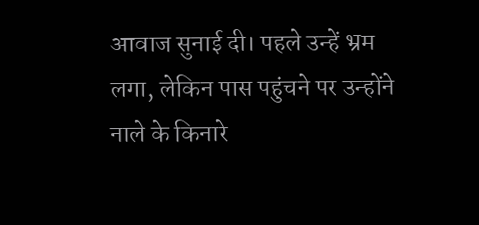आवाज सुनाई दी। पहले उन्हें भ्रम लगा, लेकिन पास पहुंचने पर उन्होंने नाले के किनारे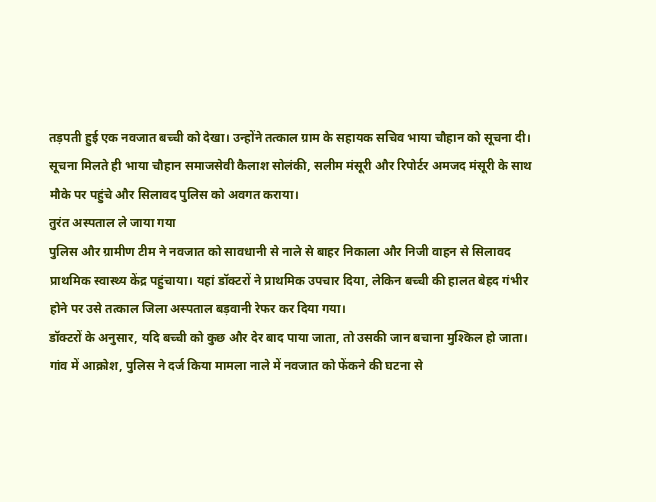तड़पती हुई एक नवजात बच्ची को देखा। उन्होंने तत्काल ग्राम के सहायक सचिव भाया चौहान को सूचना दी।
सूचना मिलते ही भाया चौहान समाजसेवी कैलाश सोलंकी, सलीम मंसूरी और रिपोर्टर अमजद मंसूरी के साथ मौके पर पहुंचे और सिलावद पुलिस को अवगत कराया।
तुरंत अस्पताल ले जाया गया
पुलिस और ग्रामीण टीम ने नवजात को सावधानी से नाले से बाहर निकाला और निजी वाहन से सिलावद प्राथमिक स्वास्थ्य केंद्र पहुंचाया। यहां डॉक्टरों ने प्राथमिक उपचार दिया, लेकिन बच्ची की हालत बेहद गंभीर होने पर उसे तत्काल जिला अस्पताल बड़वानी रेफर कर दिया गया।
डॉक्टरों के अनुसार, यदि बच्ची को कुछ और देर बाद पाया जाता, तो उसकी जान बचाना मुश्किल हो जाता। गांव में आक्रोश, पुलिस ने दर्ज किया मामला नाले में नवजात को फेंकने की घटना से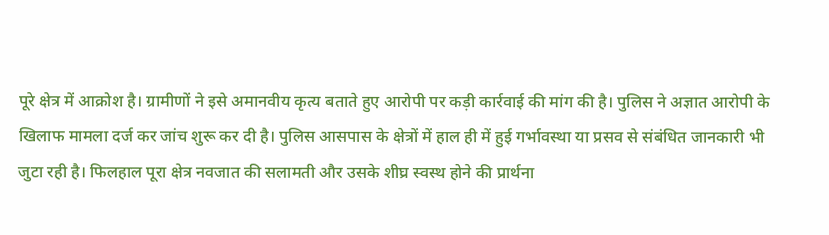पूरे क्षेत्र में आक्रोश है। ग्रामीणों ने इसे अमानवीय कृत्य बताते हुए आरोपी पर कड़ी कार्रवाई की मांग की है। पुलिस ने अज्ञात आरोपी के खिलाफ मामला दर्ज कर जांच शुरू कर दी है। पुलिस आसपास के क्षेत्रों में हाल ही में हुई गर्भावस्था या प्रसव से संबंधित जानकारी भी जुटा रही है। फिलहाल पूरा क्षेत्र नवजात की सलामती और उसके शीघ्र स्वस्थ होने की प्रार्थना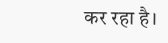कर रहा है।